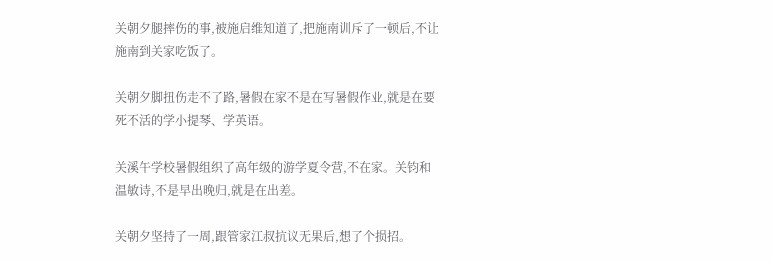关朝夕腿摔伤的事,被施启维知道了,把施南训斥了一顿后,不让施南到关家吃饭了。

关朝夕脚扭伤走不了路,暑假在家不是在写暑假作业,就是在要死不活的学小提琴、学英语。

关溪午学校暑假组织了高年级的游学夏令营,不在家。关钧和温敏诗,不是早出晚归,就是在出差。

关朝夕坚持了一周,跟管家江叔抗议无果后,想了个损招。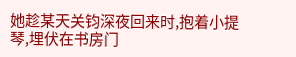她趁某天关钧深夜回来时,抱着小提琴,埋伏在书房门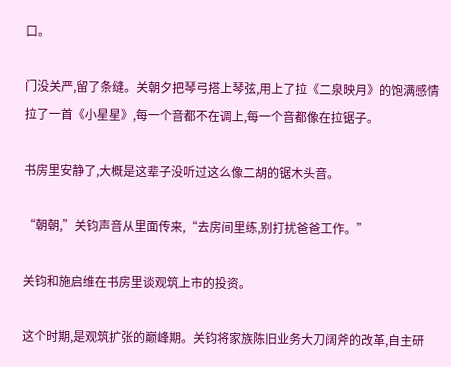口。

门没关严,留了条缝。关朝夕把琴弓搭上琴弦,用上了拉《二泉映月》的饱满感情拉了一首《小星星》,每一个音都不在调上,每一个音都像在拉锯子。

书房里安静了,大概是这辈子没听过这么像二胡的锯木头音。

“朝朝,”关钧声音从里面传来,“去房间里练,别打扰爸爸工作。”

关钧和施启维在书房里谈观筑上市的投资。

这个时期,是观筑扩张的巅峰期。关钧将家族陈旧业务大刀阔斧的改革,自主研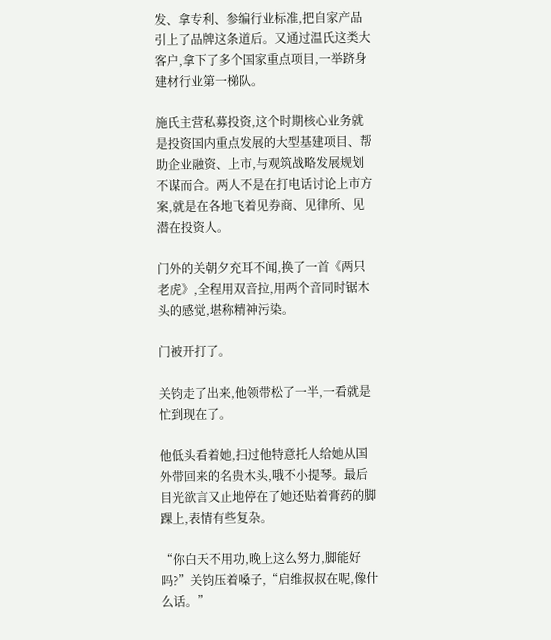发、拿专利、参编行业标准,把自家产品引上了品牌这条道后。又通过温氏这类大客户,拿下了多个国家重点项目,一举跻身建材行业第一梯队。

施氏主营私募投资,这个时期核心业务就是投资国内重点发展的大型基建项目、帮助企业融资、上市,与观筑战略发展规划不谋而合。两人不是在打电话讨论上市方案,就是在各地飞着见券商、见律所、见潜在投资人。

门外的关朝夕充耳不闻,换了一首《两只老虎》,全程用双音拉,用两个音同时锯木头的感觉,堪称精神污染。

门被开打了。

关钧走了出来,他领带松了一半,一看就是忙到现在了。

他低头看着她,扫过他特意托人给她从国外带回来的名贵木头,哦不小提琴。最后目光欲言又止地停在了她还贴着膏药的脚踝上,表情有些复杂。

“你白天不用功,晚上这么努力,脚能好吗?”关钧压着嗓子,“启维叔叔在呢,像什么话。”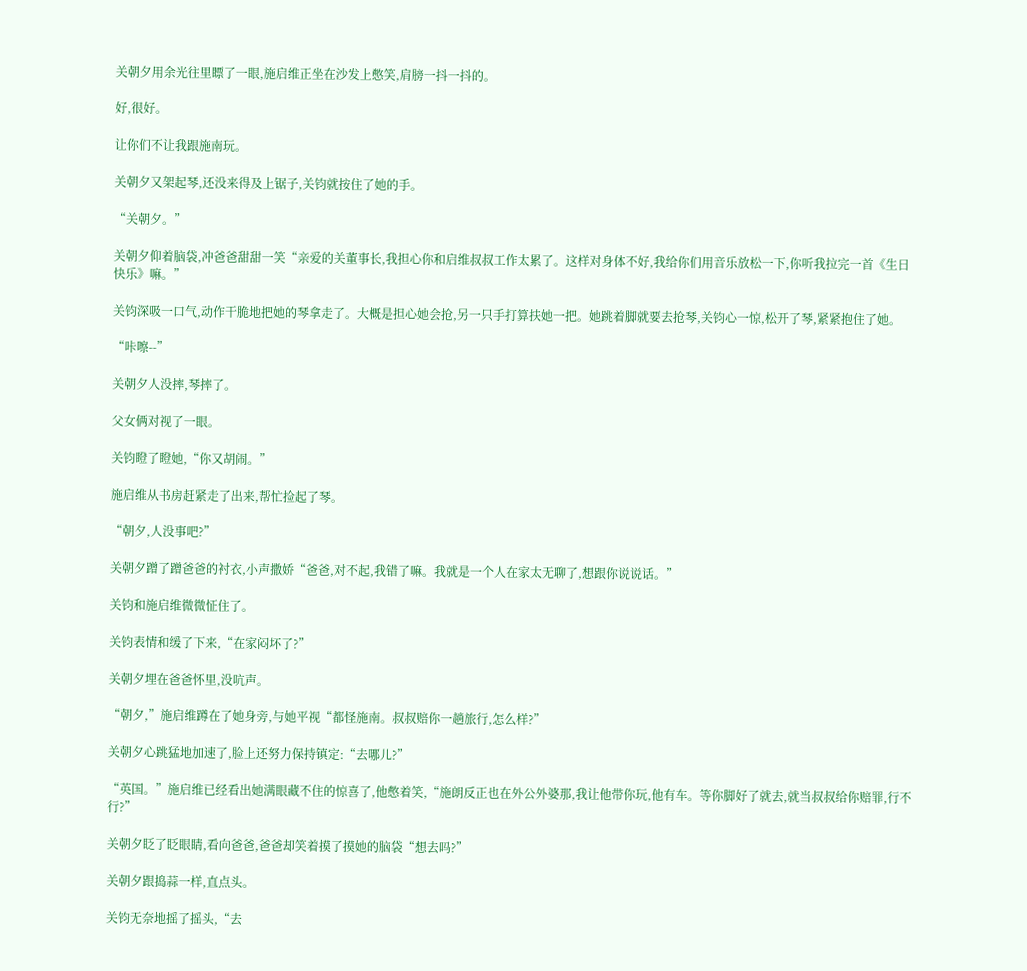关朝夕用余光往里瞟了一眼,施启维正坐在沙发上憋笑,肩膀一抖一抖的。

好,很好。

让你们不让我跟施南玩。

关朝夕又架起琴,还没来得及上锯子,关钧就按住了她的手。

“关朝夕。”

关朝夕仰着脑袋,冲爸爸甜甜一笑“亲爱的关董事长,我担心你和启维叔叔工作太累了。这样对身体不好,我给你们用音乐放松一下,你听我拉完一首《生日快乐》嘛。”

关钧深吸一口气,动作干脆地把她的琴拿走了。大概是担心她会抢,另一只手打算扶她一把。她跳着脚就要去抢琴,关钧心一惊,松开了琴,紧紧抱住了她。

“咔嚓--”

关朝夕人没摔,琴摔了。

父女俩对视了一眼。

关钧瞪了瞪她,“你又胡闹。”

施启维从书房赶紧走了出来,帮忙捡起了琴。

“朝夕,人没事吧?”

关朝夕蹭了蹭爸爸的衬衣,小声撒娇“爸爸,对不起,我错了嘛。我就是一个人在家太无聊了,想跟你说说话。”

关钧和施启维微微怔住了。

关钧表情和缓了下来,“在家闷坏了?”

关朝夕埋在爸爸怀里,没吭声。

“朝夕,”施启维蹲在了她身旁,与她平视“都怪施南。叔叔赔你一趟旅行,怎么样?”

关朝夕心跳猛地加速了,脸上还努力保持镇定:“去哪儿?”

“英国。”施启维已经看出她满眼藏不住的惊喜了,他憋着笑,“施朗反正也在外公外婆那,我让他带你玩,他有车。等你脚好了就去,就当叔叔给你赔罪,行不行?”

关朝夕眨了眨眼睛,看向爸爸,爸爸却笑着摸了摸她的脑袋“想去吗?”

关朝夕跟捣蒜一样,直点头。

关钧无奈地摇了摇头,“去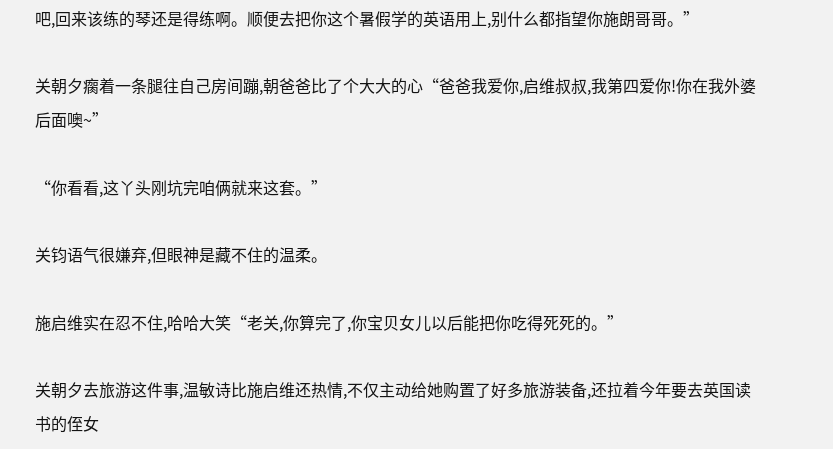吧,回来该练的琴还是得练啊。顺便去把你这个暑假学的英语用上,别什么都指望你施朗哥哥。”

关朝夕瘸着一条腿往自己房间蹦,朝爸爸比了个大大的心“爸爸我爱你,启维叔叔,我第四爱你!你在我外婆后面噢~”

“你看看,这丫头刚坑完咱俩就来这套。”

关钧语气很嫌弃,但眼神是藏不住的温柔。

施启维实在忍不住,哈哈大笑“老关,你算完了,你宝贝女儿以后能把你吃得死死的。”

关朝夕去旅游这件事,温敏诗比施启维还热情,不仅主动给她购置了好多旅游装备,还拉着今年要去英国读书的侄女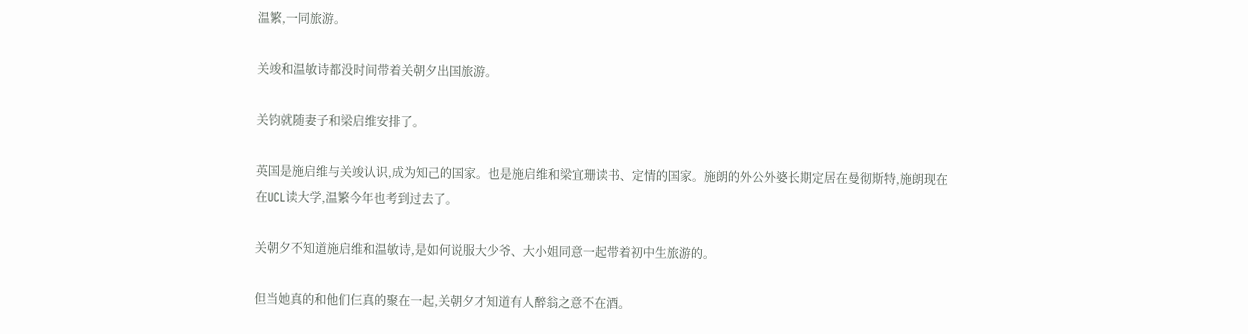温繁,一同旅游。

关竣和温敏诗都没时间带着关朝夕出国旅游。

关钧就随妻子和梁启维安排了。

英国是施启维与关竣认识,成为知己的国家。也是施启维和梁宜珊读书、定情的国家。施朗的外公外婆长期定居在曼彻斯特,施朗现在在UCL读大学,温繁今年也考到过去了。

关朝夕不知道施启维和温敏诗,是如何说服大少爷、大小姐同意一起带着初中生旅游的。

但当她真的和他们仨真的聚在一起,关朝夕才知道有人醉翁之意不在酒。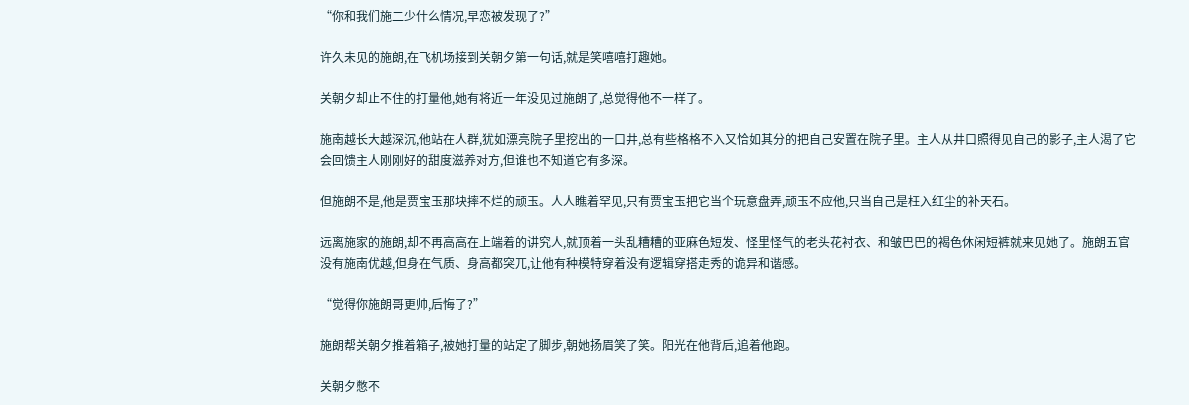“你和我们施二少什么情况,早恋被发现了?”

许久未见的施朗,在飞机场接到关朝夕第一句话,就是笑嘻嘻打趣她。

关朝夕却止不住的打量他,她有将近一年没见过施朗了,总觉得他不一样了。

施南越长大越深沉,他站在人群,犹如漂亮院子里挖出的一口井,总有些格格不入又恰如其分的把自己安置在院子里。主人从井口照得见自己的影子,主人渴了它会回馈主人刚刚好的甜度滋养对方,但谁也不知道它有多深。

但施朗不是,他是贾宝玉那块摔不烂的顽玉。人人瞧着罕见,只有贾宝玉把它当个玩意盘弄,顽玉不应他,只当自己是枉入红尘的补天石。

远离施家的施朗,却不再高高在上端着的讲究人,就顶着一头乱糟糟的亚麻色短发、怪里怪气的老头花衬衣、和皱巴巴的褐色休闲短裤就来见她了。施朗五官没有施南优越,但身在气质、身高都突兀,让他有种模特穿着没有逻辑穿搭走秀的诡异和谐感。

“觉得你施朗哥更帅,后悔了?”

施朗帮关朝夕推着箱子,被她打量的站定了脚步,朝她扬眉笑了笑。阳光在他背后,追着他跑。

关朝夕憋不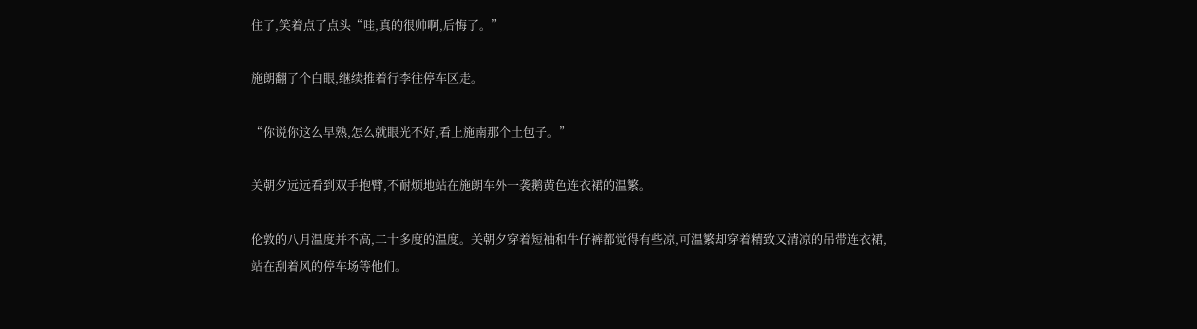住了,笑着点了点头“哇,真的很帅啊,后悔了。”

施朗翻了个白眼,继续推着行李往停车区走。

“你说你这么早熟,怎么就眼光不好,看上施南那个土包子。”

关朝夕远远看到双手抱臂,不耐烦地站在施朗车外一袭鹅黄色连衣裙的温繁。

伦敦的八月温度并不高,二十多度的温度。关朝夕穿着短袖和牛仔裤都觉得有些凉,可温繁却穿着精致又清凉的吊带连衣裙,站在刮着风的停车场等他们。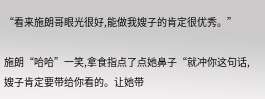“看来施朗哥眼光很好,能做我嫂子的肯定很优秀。”

施朗“哈哈”一笑,拿食指点了点她鼻子“就冲你这句话,嫂子肯定要带给你看的。让她带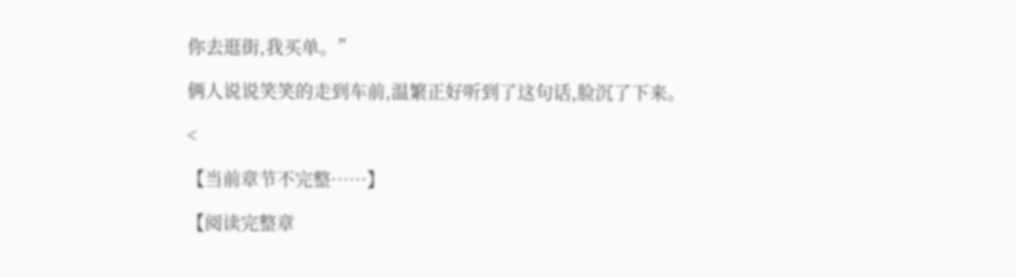你去逛街,我买单。”

俩人说说笑笑的走到车前,温繁正好听到了这句话,脸沉了下来。

<

【当前章节不完整……】

【阅读完整章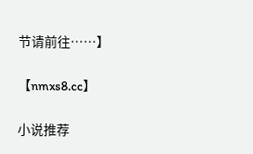节请前往……】

【nmxs8.cc】

小说推荐